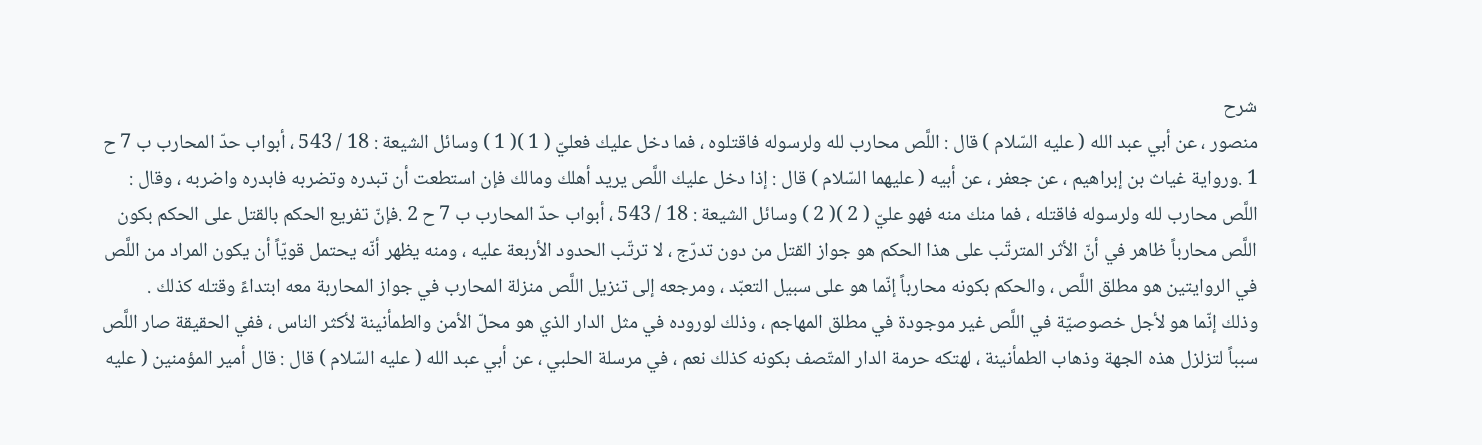شرح
منصور ، عن أبي عبد الله ( عليه السّلام ) قال : اللَّص محارب لله ولرسوله فاقتلوه ، فما دخل عليك فعليّ ( 1 )( 1 ) وسائل الشيعة : 18 / 543 ، أبواب حدّ المحارب ب 7 ح 1 .ورواية غياث بن إبراهيم ، عن جعفر ، عن أبيه ( عليهما السّلام ) قال : إذا دخل عليك اللَّص يريد أهلك ومالك فإن استطعت أن تبدره وتضربه فابدره واضربه ، وقال : اللَّص محارب لله ولرسوله فاقتله ، فما منك منه فهو عليّ ( 2 )( 2 ) وسائل الشيعة : 18 / 543 ، أبواب حدّ المحارب ب 7 ح 2 .فإنّ تفريع الحكم بالقتل على الحكم بكون اللَّص محارباً ظاهر في أنّ الأثر المترتّب على هذا الحكم هو جواز القتل من دون تدرّج ، لا ترتّب الحدود الأربعة عليه ، ومنه يظهر أنّه يحتمل قويّاً أن يكون المراد من اللَّص في الروايتين هو مطلق اللَّص ، والحكم بكونه محارباً إنّما هو على سبيل التعبّد ، ومرجعه إلى تنزيل اللَّص منزلة المحارب في جواز المحاربة معه ابتداءً وقتله كذلك .
وذلك إنّما هو لأجل خصوصيّة في اللَّص غير موجودة في مطلق المهاجم ، وذلك لوروده في مثل الدار الذي هو محلّ الأمن والطمأنينة لأكثر الناس ، ففي الحقيقة صار اللَّص سبباً لتزلزل هذه الجهة وذهاب الطمأنينة ، لهتكه حرمة الدار المتّصف بكونه كذلك نعم ، في مرسلة الحلبي ، عن أبي عبد الله ( عليه السّلام ) قال : قال أمير المؤمنين ( عليه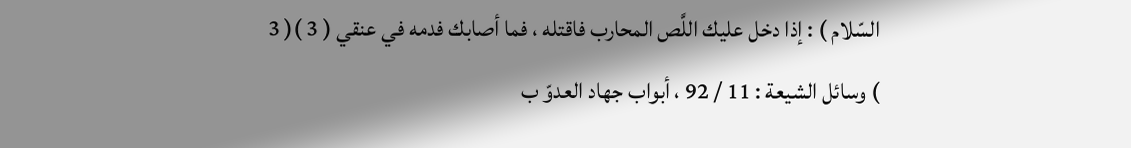السّلام ) : إذا دخل عليك اللَّص المحارب فاقتله ، فما أصابك فدمه في عنقي ( 3 )( 3 ) وسائل الشيعة : 11 / 92 ، أبواب جهاد العدوّ ب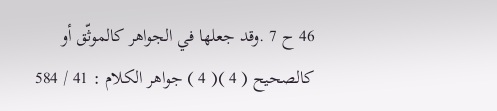46 ح 7 .وقد جعلها في الجواهر كالموثّق أو كالصحيح ( 4 )( 4 ) جواهر الكلام : 41 / 584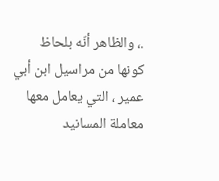.، والظاهر أنّه بلحاظ كونها من مراسيل ابن أبي عمير ، التي يعامل معها معاملة المسانيد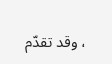، وقد تقدّم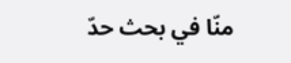منّا في بحث حدّ